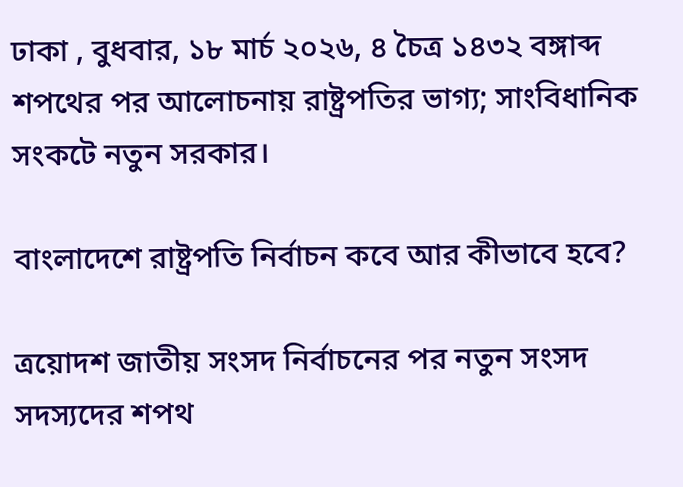ঢাকা , বুধবার, ১৮ মার্চ ২০২৬, ৪ চৈত্র ১৪৩২ বঙ্গাব্দ
শপথের পর আলোচনায় রাষ্ট্রপতির ভাগ্য; সাংবিধানিক সংকটে নতুন সরকার।

বাংলাদেশে রাষ্ট্রপতি নির্বাচন কবে আর কীভাবে হবে?

ত্রয়োদশ জাতীয় সংসদ নির্বাচনের পর নতুন সংসদ সদস্যদের শপথ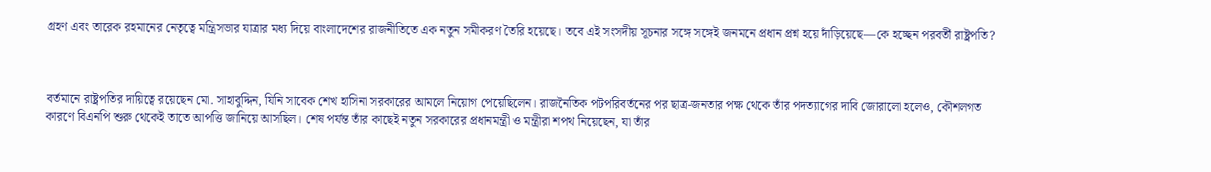গ্রহণ এবং তারেক রহমানের নেতৃত্বে মন্ত্রিসভার যাত্রার মধ্য দিয়ে বাংলাদেশের রাজনীতিতে এক নতুন সমীকরণ তৈরি হয়েছে। তবে এই সংসদীয় সূচনার সঙ্গে সঙ্গেই জনমনে প্রধান প্রশ্ন হয়ে দাঁড়িয়েছে—কে হচ্ছেন পরবর্তী রাষ্ট্রপতি?



বর্তমানে রাষ্ট্রপতির দায়িত্বে রয়েছেন মো. সাহাবুদ্দিন, যিনি সাবেক শেখ হাসিনা সরকারের আমলে নিয়োগ পেয়েছিলেন। রাজনৈতিক পটপরিবর্তনের পর ছাত্র-জনতার পক্ষ থেকে তাঁর পদত্যাগের দাবি জোরালো হলেও, কৌশলগত কারণে বিএনপি শুরু থেকেই তাতে আপত্তি জানিয়ে আসছিল। শেষ পর্যন্ত তাঁর কাছেই নতুন সরকারের প্রধানমন্ত্রী ও মন্ত্রীরা শপথ নিয়েছেন, যা তাঁর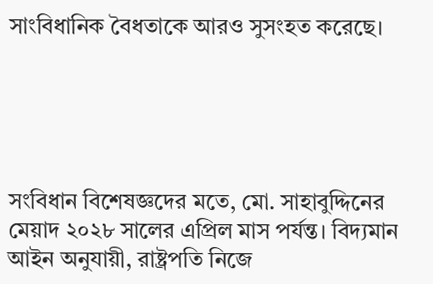সাংবিধানিক বৈধতাকে আরও সুসংহত করেছে।





সংবিধান বিশেষজ্ঞদের মতে, মো. সাহাবুদ্দিনের মেয়াদ ২০২৮ সালের এপ্রিল মাস পর্যন্ত। বিদ্যমান আইন অনুযায়ী, রাষ্ট্রপতি নিজে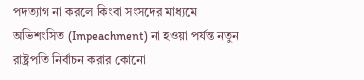পদত্যাগ না করলে কিংবা সংসদের মাধ্যমে অভিশংসিত (Impeachment) না হওয়া পর্যন্ত নতুন রাষ্ট্রপতি নির্বাচন করার কোনো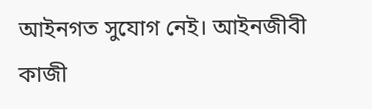আইনগত সুযোগ নেই। আইনজীবী কাজী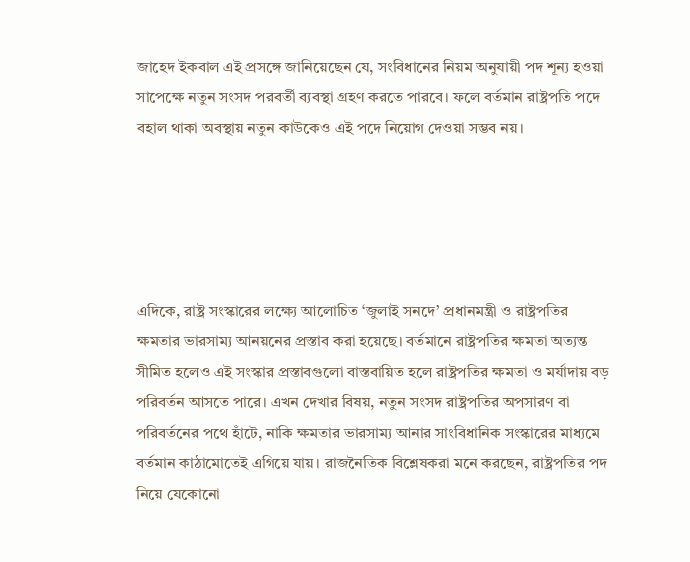জাহেদ ইকবাল এই প্রসঙ্গে জানিয়েছেন যে, সংবিধানের নিয়ম অনুযায়ী পদ শূন্য হওয়া সাপেক্ষে নতুন সংসদ পরবর্তী ব্যবস্থা গ্রহণ করতে পারবে। ফলে বর্তমান রাষ্ট্রপতি পদে বহাল থাকা অবস্থায় নতুন কাউকেও এই পদে নিয়োগ দেওয়া সম্ভব নয়।





এদিকে, রাষ্ট্র সংস্কারের লক্ষ্যে আলোচিত ‘জুলাই সনদে’ প্রধানমন্ত্রী ও রাষ্ট্রপতির ক্ষমতার ভারসাম্য আনয়নের প্রস্তাব করা হয়েছে। বর্তমানে রাষ্ট্রপতির ক্ষমতা অত্যন্ত সীমিত হলেও এই সংস্কার প্রস্তাবগুলো বাস্তবায়িত হলে রাষ্ট্রপতির ক্ষমতা ও মর্যাদায় বড় পরিবর্তন আসতে পারে। এখন দেখার বিষয়, নতুন সংসদ রাষ্ট্রপতির অপসারণ বা পরিবর্তনের পথে হাঁটে, নাকি ক্ষমতার ভারসাম্য আনার সাংবিধানিক সংস্কারের মাধ্যমে বর্তমান কাঠামোতেই এগিয়ে যায়। রাজনৈতিক বিশ্লেষকরা মনে করছেন, রাষ্ট্রপতির পদ নিয়ে যেকোনো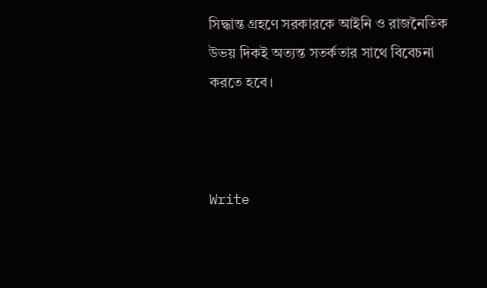সিদ্ধান্ত গ্রহণে সরকারকে আইনি ও রাজনৈতিক উভয় দিকই অত্যন্ত সতর্কতার সাথে বিবেচনা করতে হবে।



Write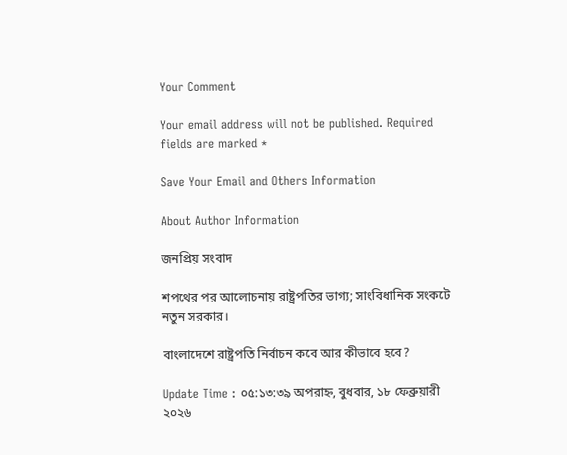Your Comment

Your email address will not be published. Required fields are marked *

Save Your Email and Others Information

About Author Information

জনপ্রিয় সংবাদ

শপথের পর আলোচনায় রাষ্ট্রপতির ভাগ্য; সাংবিধানিক সংকটে নতুন সরকার।

বাংলাদেশে রাষ্ট্রপতি নির্বাচন কবে আর কীভাবে হবে?

Update Time : ০৫:১৩:৩৯ অপরাহ্ন, বুধবার, ১৮ ফেব্রুয়ারী ২০২৬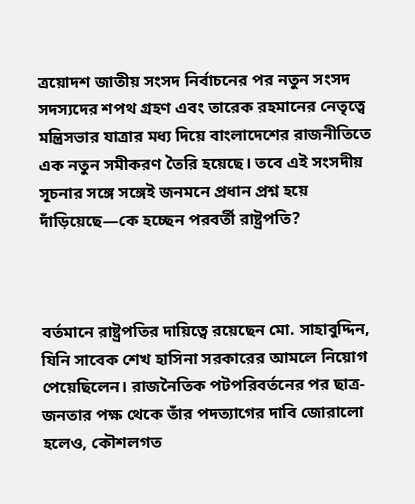ত্রয়োদশ জাতীয় সংসদ নির্বাচনের পর নতুন সংসদ সদস্যদের শপথ গ্রহণ এবং তারেক রহমানের নেতৃত্বে মন্ত্রিসভার যাত্রার মধ্য দিয়ে বাংলাদেশের রাজনীতিতে এক নতুন সমীকরণ তৈরি হয়েছে। তবে এই সংসদীয় সূচনার সঙ্গে সঙ্গেই জনমনে প্রধান প্রশ্ন হয়ে দাঁড়িয়েছে—কে হচ্ছেন পরবর্তী রাষ্ট্রপতি?



বর্তমানে রাষ্ট্রপতির দায়িত্বে রয়েছেন মো. সাহাবুদ্দিন, যিনি সাবেক শেখ হাসিনা সরকারের আমলে নিয়োগ পেয়েছিলেন। রাজনৈতিক পটপরিবর্তনের পর ছাত্র-জনতার পক্ষ থেকে তাঁর পদত্যাগের দাবি জোরালো হলেও, কৌশলগত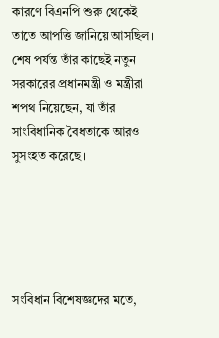কারণে বিএনপি শুরু থেকেই তাতে আপত্তি জানিয়ে আসছিল। শেষ পর্যন্ত তাঁর কাছেই নতুন সরকারের প্রধানমন্ত্রী ও মন্ত্রীরা শপথ নিয়েছেন, যা তাঁর সাংবিধানিক বৈধতাকে আরও সুসংহত করেছে।





সংবিধান বিশেষজ্ঞদের মতে,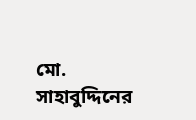মো. সাহাবুদ্দিনের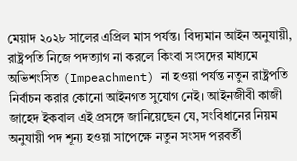মেয়াদ ২০২৮ সালের এপ্রিল মাস পর্যন্ত। বিদ্যমান আইন অনুযায়ী, রাষ্ট্রপতি নিজে পদত্যাগ না করলে কিংবা সংসদের মাধ্যমে অভিশংসিত (Impeachment) না হওয়া পর্যন্ত নতুন রাষ্ট্রপতি নির্বাচন করার কোনো আইনগত সুযোগ নেই। আইনজীবী কাজী জাহেদ ইকবাল এই প্রসঙ্গে জানিয়েছেন যে, সংবিধানের নিয়ম অনুযায়ী পদ শূন্য হওয়া সাপেক্ষে নতুন সংসদ পরবর্তী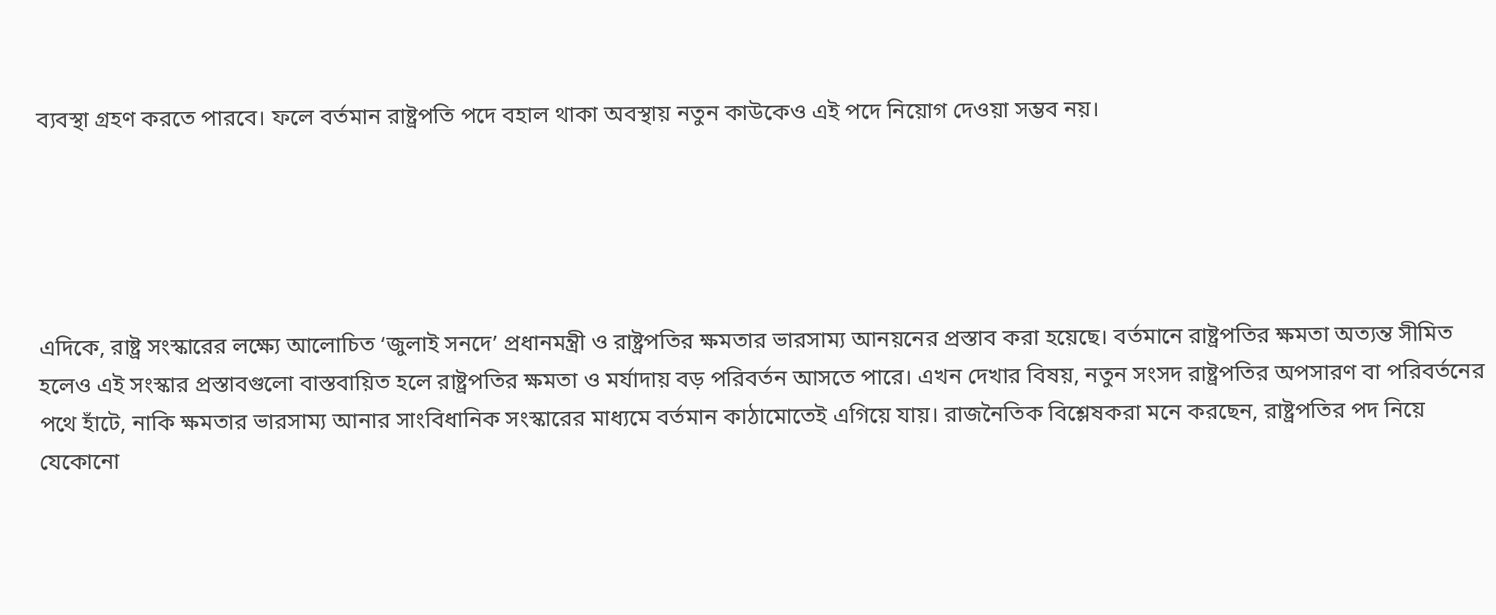ব্যবস্থা গ্রহণ করতে পারবে। ফলে বর্তমান রাষ্ট্রপতি পদে বহাল থাকা অবস্থায় নতুন কাউকেও এই পদে নিয়োগ দেওয়া সম্ভব নয়।





এদিকে, রাষ্ট্র সংস্কারের লক্ষ্যে আলোচিত ‘জুলাই সনদে’ প্রধানমন্ত্রী ও রাষ্ট্রপতির ক্ষমতার ভারসাম্য আনয়নের প্রস্তাব করা হয়েছে। বর্তমানে রাষ্ট্রপতির ক্ষমতা অত্যন্ত সীমিত হলেও এই সংস্কার প্রস্তাবগুলো বাস্তবায়িত হলে রাষ্ট্রপতির ক্ষমতা ও মর্যাদায় বড় পরিবর্তন আসতে পারে। এখন দেখার বিষয়, নতুন সংসদ রাষ্ট্রপতির অপসারণ বা পরিবর্তনের পথে হাঁটে, নাকি ক্ষমতার ভারসাম্য আনার সাংবিধানিক সংস্কারের মাধ্যমে বর্তমান কাঠামোতেই এগিয়ে যায়। রাজনৈতিক বিশ্লেষকরা মনে করছেন, রাষ্ট্রপতির পদ নিয়ে যেকোনো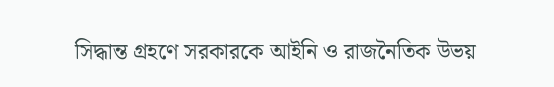সিদ্ধান্ত গ্রহণে সরকারকে আইনি ও রাজনৈতিক উভয়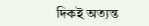দিকই অত্যন্ত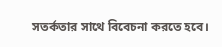সতর্কতার সাথে বিবেচনা করতে হবে।